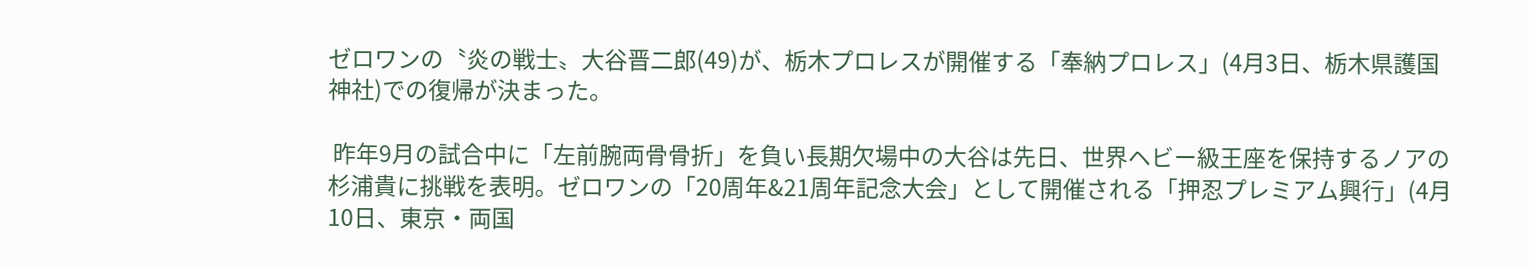ゼロワンの〝炎の戦士〟大谷晋二郎(49)が、栃木プロレスが開催する「奉納プロレス」(4月3日、栃木県護国神社)での復帰が決まった。

 昨年9月の試合中に「左前腕両骨骨折」を負い長期欠場中の大谷は先日、世界ヘビー級王座を保持するノアの杉浦貴に挑戦を表明。ゼロワンの「20周年&21周年記念大会」として開催される「押忍プレミアム興行」(4月10日、東京・両国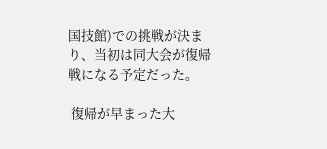国技館)での挑戦が決まり、当初は同大会が復帰戦になる予定だった。

 復帰が早まった大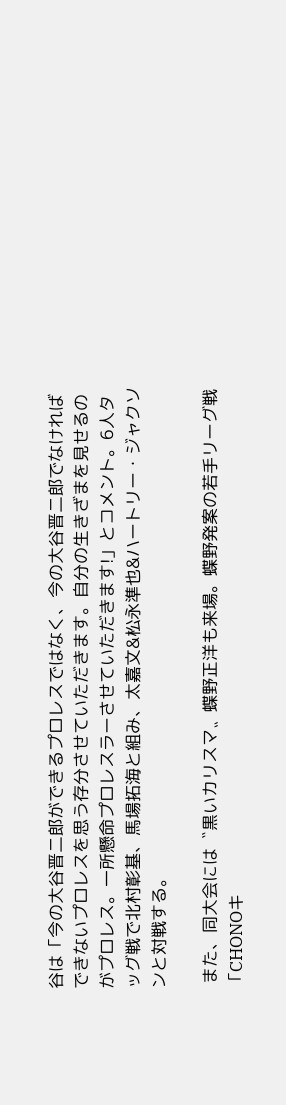谷は「今の大谷晋二郎ができるプロレスではなく、今の大谷晋二郎でなければできないプロレスを思う存分させていただきます。自分の生きざまを見せるのがプロレス。一所懸命プロレスラーさせていただきます!」とコメント。6人タッグ戦で北村彰基、馬場拓海と組み、太嘉文&松永準也&ハートリー・ジャクソンと対戦する。

 また、同大会には〝黒いカリスマ〟蝶野正洋も来場。蝶野発案の若手リーグ戦「CHONOキ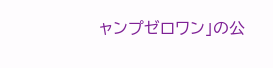ャンプゼロワン」の公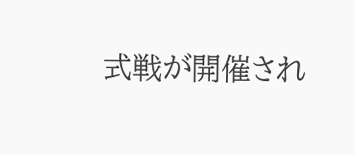式戦が開催され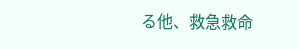る他、救急救命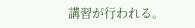講習が行われる。